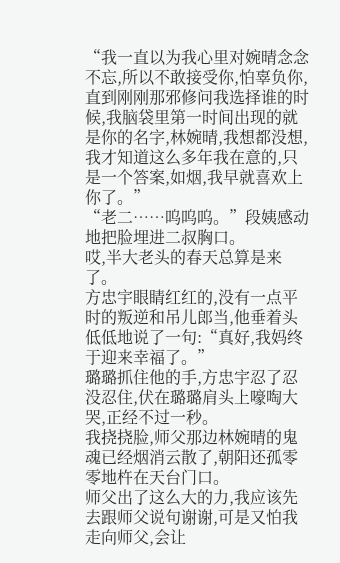“我一直以为我心里对婉晴念念不忘,所以不敢接受你,怕辜负你,直到刚刚那邪修问我选择谁的时候,我脑袋里第一时间出现的就是你的名字,林婉晴,我想都没想,我才知道这么多年我在意的,只是一个答案,如烟,我早就喜欢上你了。”
“老二……呜呜呜。”段姨感动地把脸埋进二叔胸口。
哎,半大老头的春天总算是来了。
方忠宇眼睛红红的,没有一点平时的叛逆和吊儿郎当,他垂着头低低地说了一句:“真好,我妈终于迎来幸福了。”
璐璐抓住他的手,方忠宇忍了忍没忍住,伏在璐璐肩头上嚎啕大哭,正经不过一秒。
我挠挠脸,师父那边林婉晴的鬼魂已经烟消云散了,朝阳还孤零零地杵在天台门口。
师父出了这么大的力,我应该先去跟师父说句谢谢,可是又怕我走向师父,会让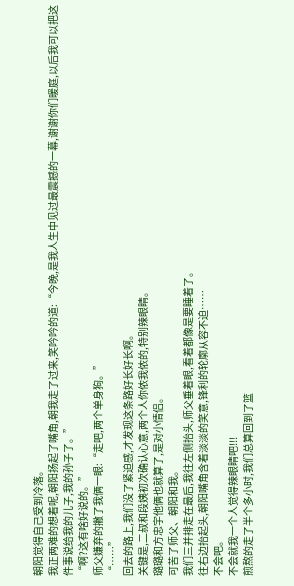朝阳觉得自己受到冷落。
我正两难的想着呢,朝阳扬起了嘴角,朝我走了过来,笑吟吟的道:“今晚,是我人生中见过最震撼的一幕,谢谢你们暖庭,以后我可以把这件事说给我的儿子,我的孙子了。”
“啊?这有啥好说的。”
师父嫌弃的撇了我俩一眼:“走吧,两个单身狗。”
“……”
回去的路上,我们没了紧迫感,才发现这条路好长好长啊。
关键是,二叔和段姨初次确认心意,两个人你侬我侬的,特别辣眼睛。
璐璐和方忠宇他俩也就算了,是对小情侣。
可苦了师父、朝阳和我。
我们三并排走在最后,我往左侧抬头,师父垂着眼,看着都像是要睡着了。
往右边抬起头,朝阳嘴角含着淡淡的笑意,锋利的轮廓从容不迫……
不会吧。
不会就我一个人觉得辣眼睛吧!!!
煎熬的走了半个多小时,我们总算回到了篮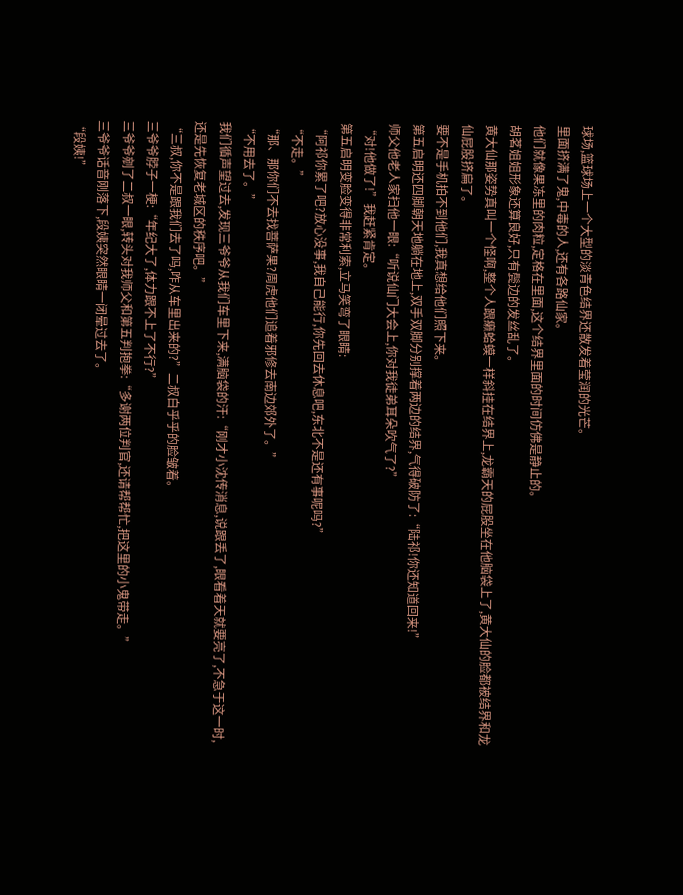球场,篮球场上一个大型的淡青色结界还散发着莹润的光芒。
里面挤满了鬼,中毒的人,还有各路仙家。
他们就像果冻里的肉粒,定格在里面,这个结界里面的时间仿佛是静止的。
胡茗姐姐形象还算良好,只有鬓边的发丝乱了。
黄大仙那姿势真叫一个怪啊,整个人跟癞蛤蟆一样斜挂在结界上,龙霸天的屁股坐在他脑袋上了,黄大仙的脸都被结界和龙仙屁股挤扁了。
要不是手机拍不到他们,我真想给他们照下来。
第五启明还四脚朝天地躺在地上,双手双脚分别撑着两边的结界,气得破防了:“陆祁!你还知道回来!”
师父他老人家扫他一眼:“听说仙门大会上,你对我徒弟耳朵吹气了?”
“对!他做了!”我赶紧肯定。
第五启明变脸变得非常利索,立马笑弯了眼睛:
“阿祁你累了吧?放心没事,我自己能行,你先回去休息吧,东北不是还有事呢吗?”
“不走。”
“那、那你们不去找菩萨果?周虎他们追着邪修去南边郊外了。”
“不用去了。”
我们循声望过去,发现三爷爷从我们车里下来,满脑袋的汗:“刚才小沈传消息,说跟丢了,眼看着天就要亮了,不急于这一时,还是先恢复老城区的秩序吧。”
“三叔,你不是跟我们去了吗,咋从车里出来的?”二叔白乎乎的脸皱着。
三爷爷脖子一梗:“年纪大了,体力跟不上了不行?”
三爷爷剜了二叔一眼,转头对我师父和第五判抱拳:“多谢两位判官,还请帮帮忙,把这里的小鬼带走。”
三爷爷话音刚落下,段姨突然眼睛一闭晕过去了。
“段姨!”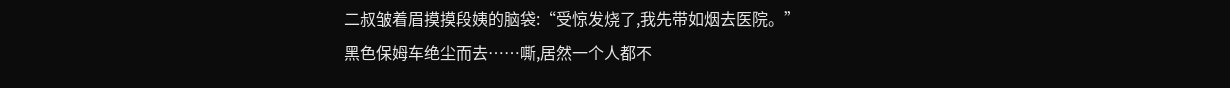二叔皱着眉摸摸段姨的脑袋:“受惊发烧了,我先带如烟去医院。”
黑色保姆车绝尘而去……嘶,居然一个人都不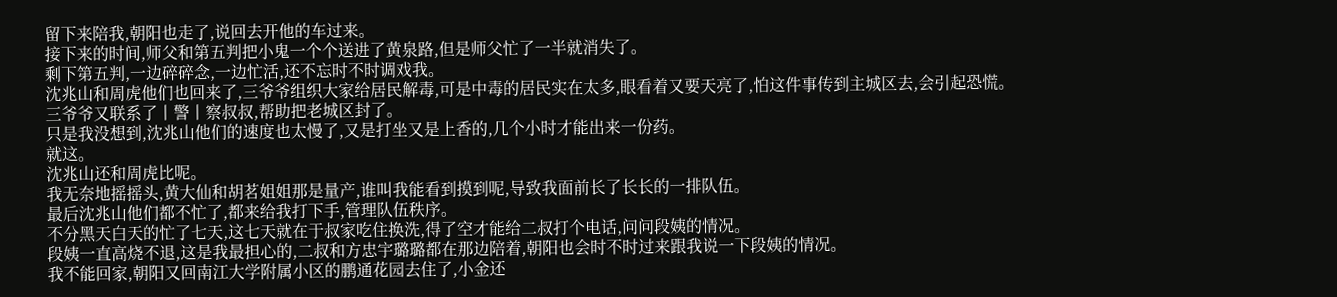留下来陪我,朝阳也走了,说回去开他的车过来。
接下来的时间,师父和第五判把小鬼一个个送进了黄泉路,但是师父忙了一半就消失了。
剩下第五判,一边碎碎念,一边忙活,还不忘时不时调戏我。
沈兆山和周虎他们也回来了,三爷爷组织大家给居民解毒,可是中毒的居民实在太多,眼看着又要天亮了,怕这件事传到主城区去,会引起恐慌。
三爷爷又联系了丨警丨察叔叔,帮助把老城区封了。
只是我没想到,沈兆山他们的速度也太慢了,又是打坐又是上香的,几个小时才能出来一份药。
就这。
沈兆山还和周虎比呢。
我无奈地摇摇头,黄大仙和胡茗姐姐那是量产,谁叫我能看到摸到呢,导致我面前长了长长的一排队伍。
最后沈兆山他们都不忙了,都来给我打下手,管理队伍秩序。
不分黑天白天的忙了七天,这七天就在于叔家吃住换洗,得了空才能给二叔打个电话,问问段姨的情况。
段姨一直高烧不退,这是我最担心的,二叔和方忠宇璐璐都在那边陪着,朝阳也会时不时过来跟我说一下段姨的情况。
我不能回家,朝阳又回南江大学附属小区的鹏通花园去住了,小金还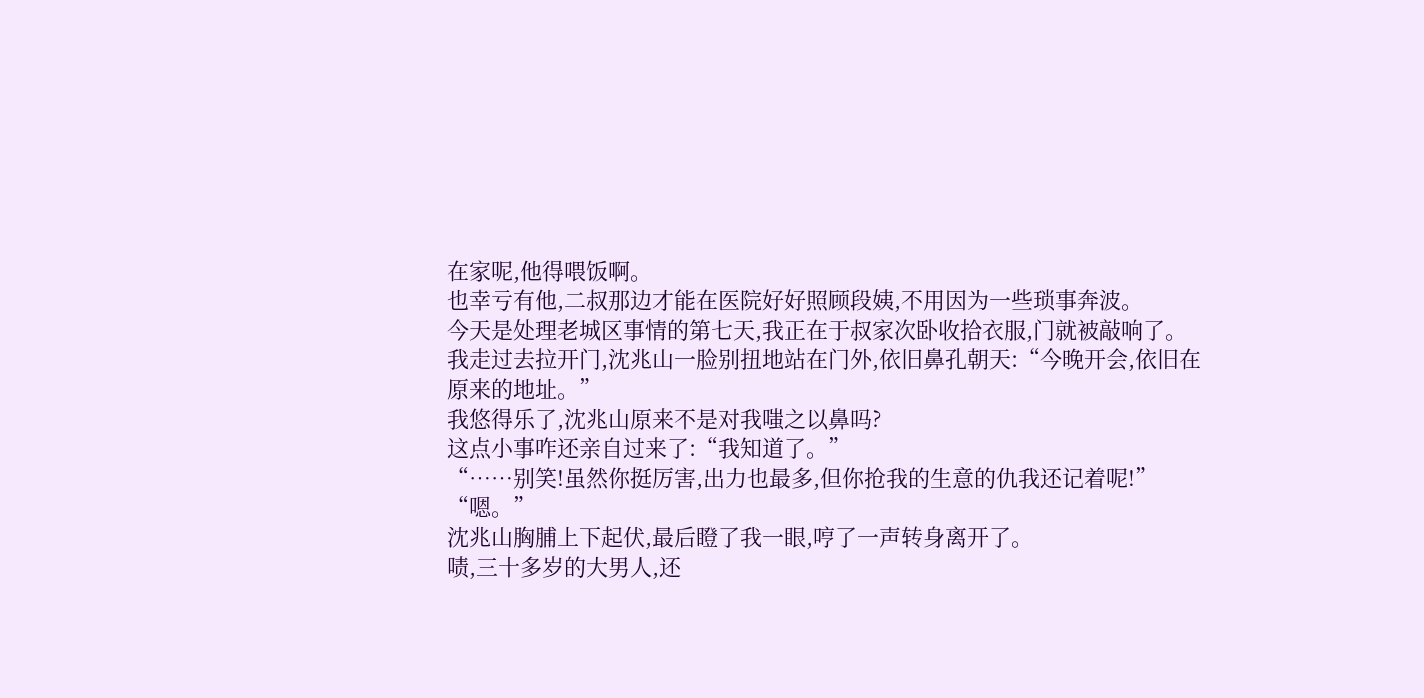在家呢,他得喂饭啊。
也幸亏有他,二叔那边才能在医院好好照顾段姨,不用因为一些琐事奔波。
今天是处理老城区事情的第七天,我正在于叔家次卧收拾衣服,门就被敲响了。
我走过去拉开门,沈兆山一脸别扭地站在门外,依旧鼻孔朝天:“今晚开会,依旧在原来的地址。”
我悠得乐了,沈兆山原来不是对我嗤之以鼻吗?
这点小事咋还亲自过来了:“我知道了。”
“……别笑!虽然你挺厉害,出力也最多,但你抢我的生意的仇我还记着呢!”
“嗯。”
沈兆山胸脯上下起伏,最后瞪了我一眼,哼了一声转身离开了。
啧,三十多岁的大男人,还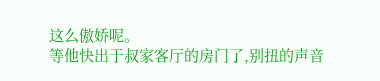这么傲娇呢。
等他快出于叔家客厅的房门了,别扭的声音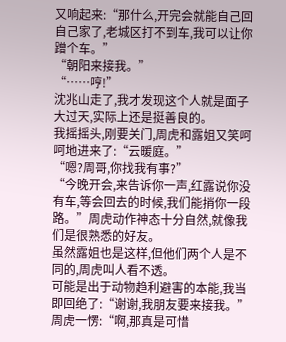又响起来:“那什么,开完会就能自己回自己家了,老城区打不到车,我可以让你蹭个车。”
“朝阳来接我。”
“……哼!”
沈兆山走了,我才发现这个人就是面子大过天,实际上还是挺善良的。
我摇摇头,刚要关门,周虎和露姐又笑呵呵地进来了:“云暖庭。”
“嗯?周哥,你找我有事?”
“今晚开会,来告诉你一声,红露说你没有车,等会回去的时候,我们能捎你一段路。”周虎动作神态十分自然,就像我们是很熟悉的好友。
虽然露姐也是这样,但他们两个人是不同的,周虎叫人看不透。
可能是出于动物趋利避害的本能,我当即回绝了:“谢谢,我朋友要来接我。”
周虎一愣:“啊,那真是可惜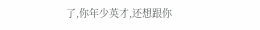了,你年少英才,还想跟你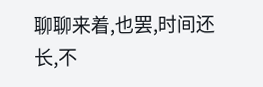聊聊来着,也罢,时间还长,不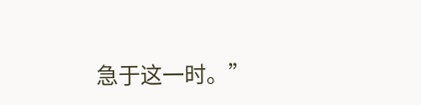急于这一时。”